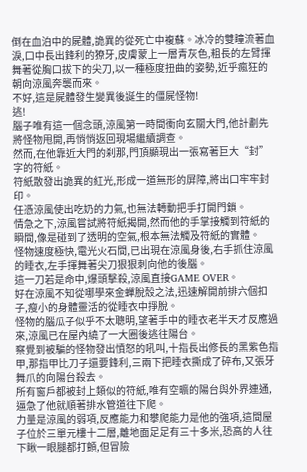倒在血泊中的屍體,詭異的從死亡中複蘇。冰冷的雙瞳流著血淚,口中長出鋒利的獠牙,皮膚蒙上一層青灰色,粗長的左臂揮舞著從胸口拔下的尖刀,以一種極度扭曲的姿勢,近乎瘋狂的朝向涼風奔襲而來。
不好,這是屍體發生變異後誕生的僵屍怪物!
逃!
腦子唯有這一個念頭,涼風第一時間衝向玄關大門,他計劃先將怪物甩開,再悄悄返回現場繼續調查。
然而,在他靠近大門的刹那,門頂顯現出一張寫著巨大“封”字的符紙。
符紙散發出詭異的紅光,形成一道無形的屏障,將出口牢牢封印。
任憑涼風使出吃奶的力氣,也無法轉動把手打開門鎖。
情急之下,涼風嘗試將符紙揭開,然而他的手掌接觸到符紙的瞬間,像是碰到了透明的空氣,根本無法觸及符紙的實體。
怪物速度極快,電光火石間,已出現在涼風身後,右手抓住涼風的睡衣,左手揮舞著尖刀狠狠刺向他的後腦。
這一刀若是命中,爆頭擊殺,涼風直接GAME OVER。
好在涼風不知從哪學來金蟬脫殼之法,迅速解開前排六個扣子,瘦小的身體靈活的從睡衣中掙脫。
怪物的腦瓜子似乎不太聰明,望著手中的睡衣老半天才反應過來,涼風已在屋內繞了一大圈後逃往陽台。
察覺到被騙的怪物發出憤怒的吼叫,十指長出修長的黑紫色指甲,那指甲比刀子還要鋒利,三兩下把睡衣撕成了碎布,又張牙舞爪的向陽台殺去。
所有窗戶都被封上類似的符紙,唯有空曠的陽台與外界連通,逼急了他就順著排水管道往下爬。
力量是涼風的弱項,反應能力和攀爬能力是他的強項,這間屋子位於三單元樓十二層,離地面足足有三十多米,恐高的人往下瞅一眼腿都打顫,但冒險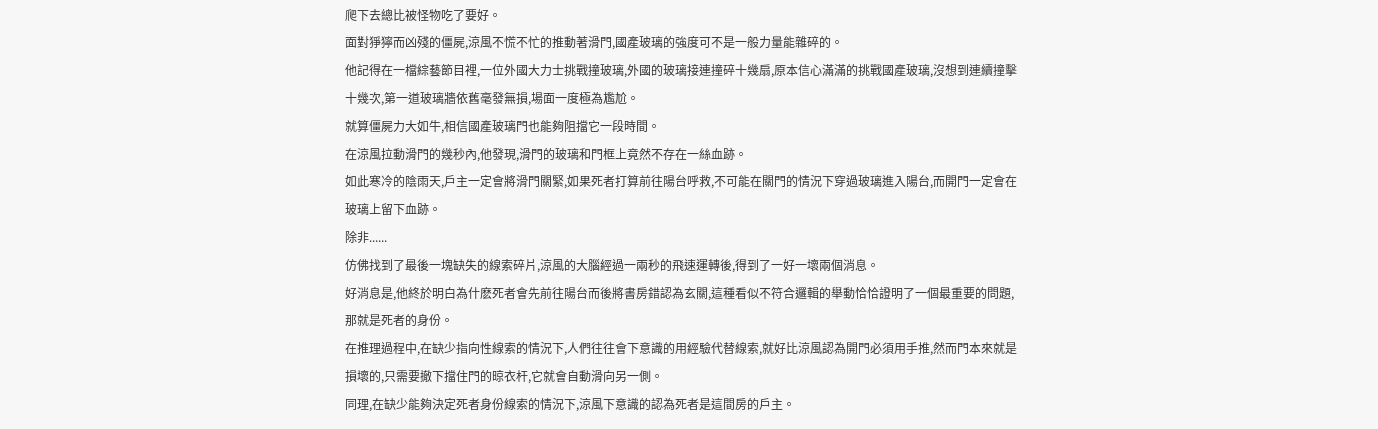爬下去總比被怪物吃了要好。
面對猙獰而凶殘的僵屍,涼風不慌不忙的推動著滑門,國產玻璃的強度可不是一般力量能雜碎的。
他記得在一檔綜藝節目裡,一位外國大力士挑戰撞玻璃,外國的玻璃接連撞碎十幾扇,原本信心滿滿的挑戰國產玻璃,沒想到連續撞擊十幾次,第一道玻璃牆依舊毫發無損,場面一度極為尷尬。
就算僵屍力大如牛,相信國產玻璃門也能夠阻擋它一段時間。
在涼風拉動滑門的幾秒內,他發現,滑門的玻璃和門框上竟然不存在一絲血跡。
如此寒冷的陰雨天,戶主一定會將滑門關緊,如果死者打算前往陽台呼救,不可能在關門的情況下穿過玻璃進入陽台,而開門一定會在玻璃上留下血跡。
除非......
仿佛找到了最後一塊缺失的線索碎片,涼風的大腦經過一兩秒的飛速運轉後,得到了一好一壞兩個消息。
好消息是,他終於明白為什麽死者會先前往陽台而後將書房錯認為玄關,這種看似不符合邏輯的舉動恰恰證明了一個最重要的問題,那就是死者的身份。
在推理過程中,在缺少指向性線索的情況下,人們往往會下意識的用經驗代替線索,就好比涼風認為開門必須用手推,然而門本來就是損壞的,只需要撤下擋住門的晾衣杆,它就會自動滑向另一側。
同理,在缺少能夠決定死者身份線索的情況下,涼風下意識的認為死者是這間房的戶主。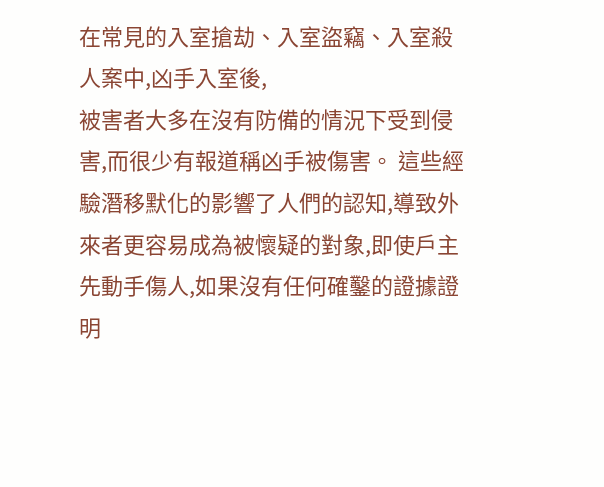在常見的入室搶劫、入室盜竊、入室殺人案中,凶手入室後,
被害者大多在沒有防備的情況下受到侵害,而很少有報道稱凶手被傷害。 這些經驗潛移默化的影響了人們的認知,導致外來者更容易成為被懷疑的對象,即使戶主先動手傷人,如果沒有任何確鑿的證據證明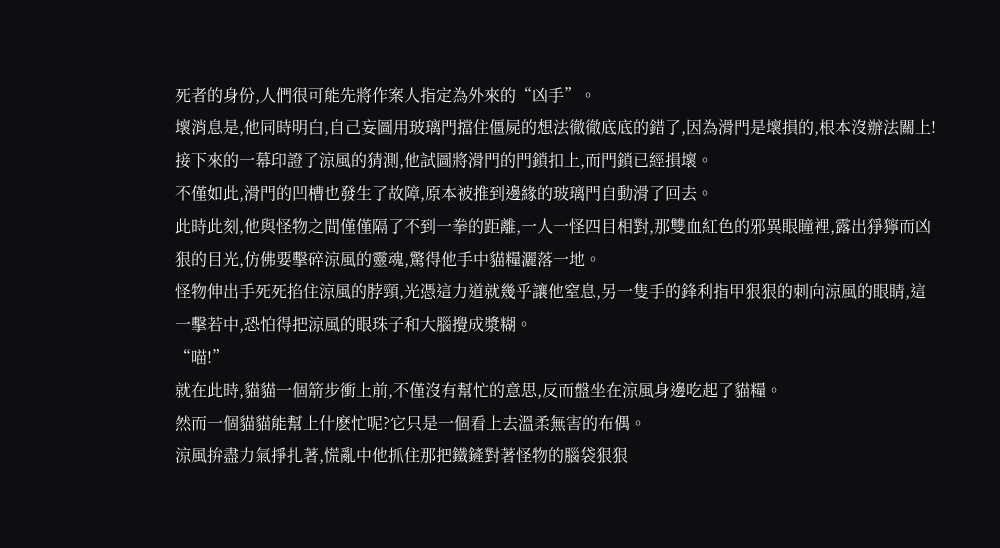死者的身份,人們很可能先將作案人指定為外來的“凶手”。
壞消息是,他同時明白,自己妄圖用玻璃門擋住僵屍的想法徹徹底底的錯了,因為滑門是壞損的,根本沒辦法關上!
接下來的一幕印證了涼風的猜測,他試圖將滑門的門鎖扣上,而門鎖已經損壞。
不僅如此,滑門的凹槽也發生了故障,原本被推到邊緣的玻璃門自動滑了回去。
此時此刻,他與怪物之間僅僅隔了不到一拳的距離,一人一怪四目相對,那雙血紅色的邪異眼瞳裡,露出猙獰而凶狠的目光,仿佛要擊碎涼風的靈魂,驚得他手中貓糧灑落一地。
怪物伸出手死死掐住涼風的脖頸,光憑這力道就幾乎讓他窒息,另一隻手的鋒利指甲狠狠的刺向涼風的眼睛,這一擊若中,恐怕得把涼風的眼珠子和大腦攪成漿糊。
“喵!”
就在此時,貓貓一個箭步衝上前,不僅沒有幫忙的意思,反而盤坐在涼風身邊吃起了貓糧。
然而一個貓貓能幫上什麽忙呢?它只是一個看上去溫柔無害的布偶。
涼風拚盡力氣掙扎著,慌亂中他抓住那把鐵鏟對著怪物的腦袋狠狠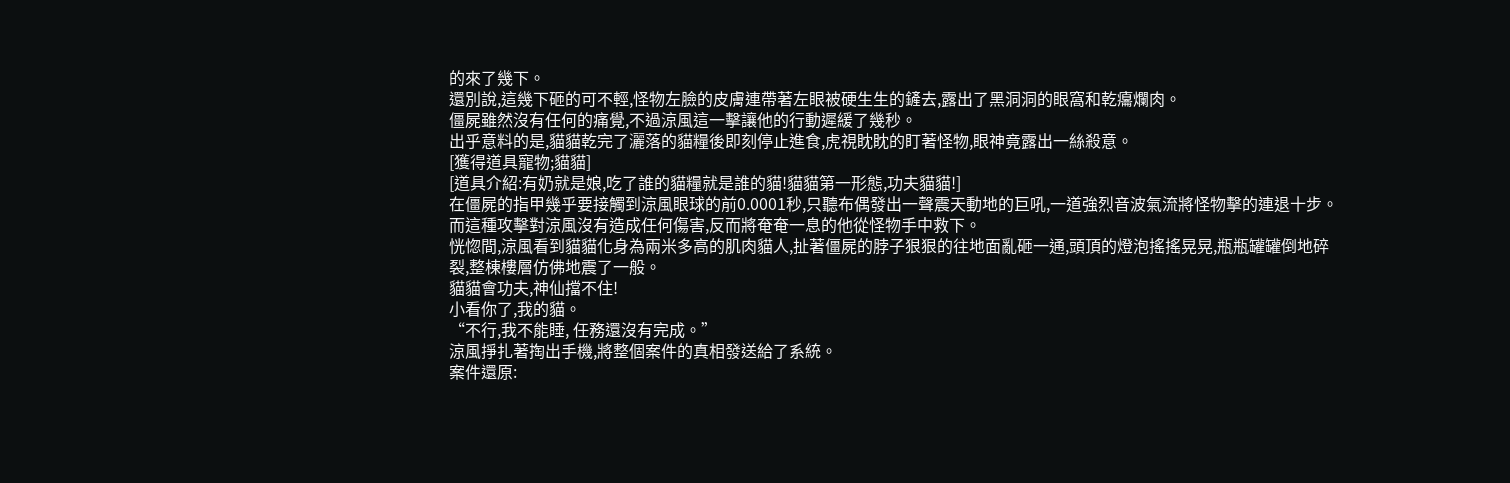的來了幾下。
還別說,這幾下砸的可不輕,怪物左臉的皮膚連帶著左眼被硬生生的鏟去,露出了黑洞洞的眼窩和乾癟爛肉。
僵屍雖然沒有任何的痛覺,不過涼風這一擊讓他的行動遲緩了幾秒。
出乎意料的是,貓貓乾完了灑落的貓糧後即刻停止進食,虎視眈眈的盯著怪物,眼神竟露出一絲殺意。
[獲得道具寵物;貓貓]
[道具介紹:有奶就是娘,吃了誰的貓糧就是誰的貓!貓貓第一形態,功夫貓貓!]
在僵屍的指甲幾乎要接觸到涼風眼球的前0.0001秒,只聽布偶發出一聲震天動地的巨吼,一道強烈音波氣流將怪物擊的連退十步。
而這種攻擊對涼風沒有造成任何傷害,反而將奄奄一息的他從怪物手中救下。
恍惚間,涼風看到貓貓化身為兩米多高的肌肉貓人,扯著僵屍的脖子狠狠的往地面亂砸一通,頭頂的燈泡搖搖晃晃,瓶瓶罐罐倒地碎裂,整棟樓層仿佛地震了一般。
貓貓會功夫,神仙擋不住!
小看你了,我的貓。
“不行,我不能睡, 任務還沒有完成。”
涼風掙扎著掏出手機,將整個案件的真相發送給了系統。
案件還原: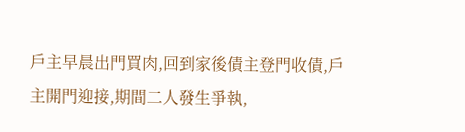戶主早晨出門買肉,回到家後債主登門收債,戶主開門迎接,期間二人發生爭執,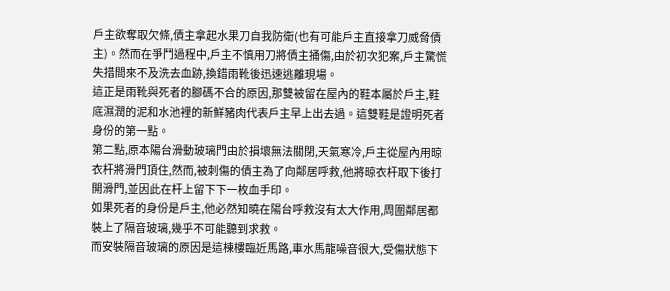戶主欲奪取欠條,債主拿起水果刀自我防衛(也有可能戶主直接拿刀威脅債主)。然而在爭鬥過程中,戶主不慎用刀將債主捅傷,由於初次犯案,戶主驚慌失措間來不及洗去血跡,換錯雨靴後迅速逃離現場。
這正是雨靴與死者的腳碼不合的原因,那雙被留在屋內的鞋本屬於戶主,鞋底濕潤的泥和水池裡的新鮮豬肉代表戶主早上出去過。這雙鞋是證明死者身份的第一點。
第二點,原本陽台滑動玻璃門由於損壞無法關閉,天氣寒冷,戶主從屋內用晾衣杆將滑門頂住,然而,被刺傷的債主為了向鄰居呼救,他將晾衣杆取下後打開滑門,並因此在杆上留下下一枚血手印。
如果死者的身份是戶主,他必然知曉在陽台呼救沒有太大作用,周圍鄰居都裝上了隔音玻璃,幾乎不可能聽到求救。
而安裝隔音玻璃的原因是這棟樓臨近馬路,車水馬龍噪音很大,受傷狀態下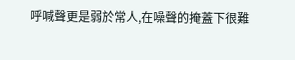呼喊聲更是弱於常人,在噪聲的掩蓋下很難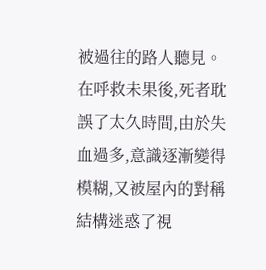被過往的路人聽見。
在呼救未果後,死者耽誤了太久時間,由於失血過多,意識逐漸變得模糊,又被屋內的對稱結構迷惑了視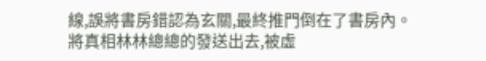線,誤將書房錯認為玄關,最終推門倒在了書房內。
將真相林林總總的發送出去,被虛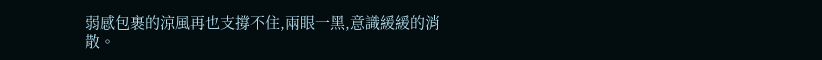弱感包裹的涼風再也支撐不住,兩眼一黑,意識緩緩的消散。